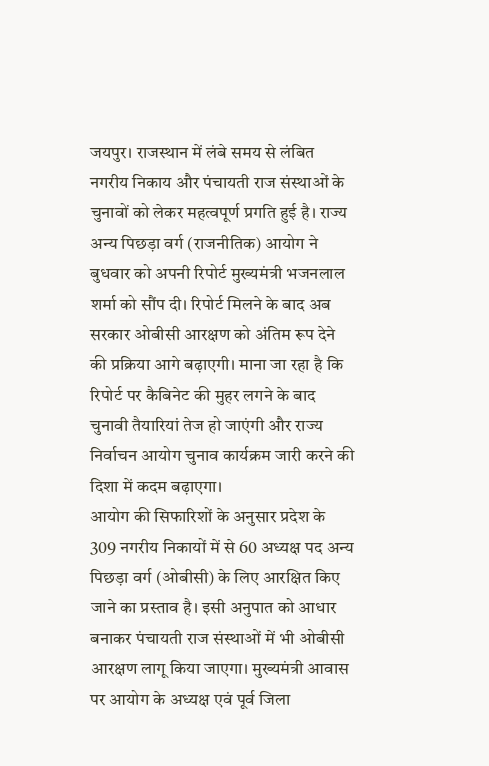जयपुर। राजस्थान में लंबे समय से लंबित नगरीय निकाय और पंचायती राज संस्थाओं के चुनावों को लेकर महत्वपूर्ण प्रगति हुई है। राज्य अन्य पिछड़ा वर्ग (राजनीतिक) आयोग ने बुधवार को अपनी रिपोर्ट मुख्यमंत्री भजनलाल शर्मा को सौंप दी। रिपोर्ट मिलने के बाद अब सरकार ओबीसी आरक्षण को अंतिम रूप देने की प्रक्रिया आगे बढ़ाएगी। माना जा रहा है कि रिपोर्ट पर कैबिनेट की मुहर लगने के बाद चुनावी तैयारियां तेज हो जाएंगी और राज्य निर्वाचन आयोग चुनाव कार्यक्रम जारी करने की दिशा में कदम बढ़ाएगा।
आयोग की सिफारिशों के अनुसार प्रदेश के 309 नगरीय निकायों में से 60 अध्यक्ष पद अन्य पिछड़ा वर्ग (ओबीसी) के लिए आरक्षित किए जाने का प्रस्ताव है। इसी अनुपात को आधार बनाकर पंचायती राज संस्थाओं में भी ओबीसी आरक्षण लागू किया जाएगा। मुख्यमंत्री आवास पर आयोग के अध्यक्ष एवं पूर्व जिला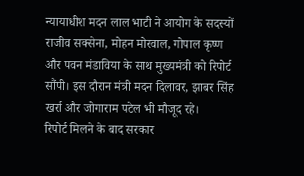न्यायाधीश मदन लाल भाटी ने आयोग के सदस्यों राजीव सक्सेना, मोहन मोरवाल, गोपाल कृष्ण और पवन मंडाविया के साथ मुख्यमंत्री को रिपोर्ट सौंपी। इस दौरान मंत्री मदन दिलावर, झाबर सिंह खर्रा और जोगाराम पटेल भी मौजूद रहे।
रिपोर्ट मिलने के बाद सरकार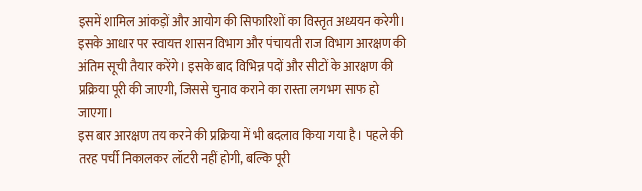इसमें शामिल आंकड़ों और आयोग की सिफारिशों का विस्तृत अध्ययन करेगी। इसके आधार पर स्वायत्त शासन विभाग और पंचायती राज विभाग आरक्षण की अंतिम सूची तैयार करेंगे। इसके बाद विभिन्न पदों और सीटों के आरक्षण की प्रक्रिया पूरी की जाएगी, जिससे चुनाव कराने का रास्ता लगभग साफ हो जाएगा।
इस बार आरक्षण तय करने की प्रक्रिया में भी बदलाव किया गया है। पहले की तरह पर्ची निकालकर लॉटरी नहीं होगी, बल्कि पूरी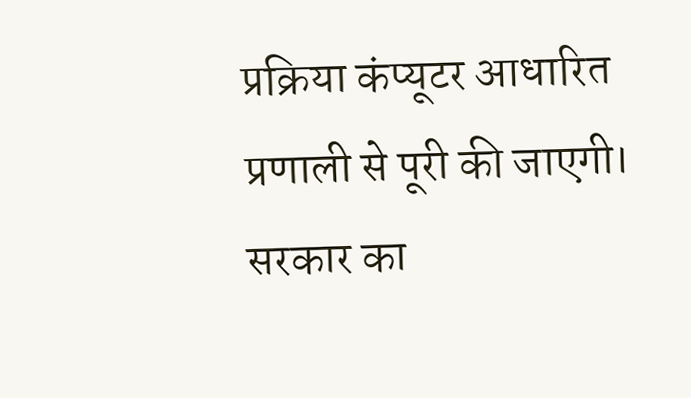प्रक्रिया कंप्यूटर आधारित प्रणाली से पूरी की जाएगी। सरकार का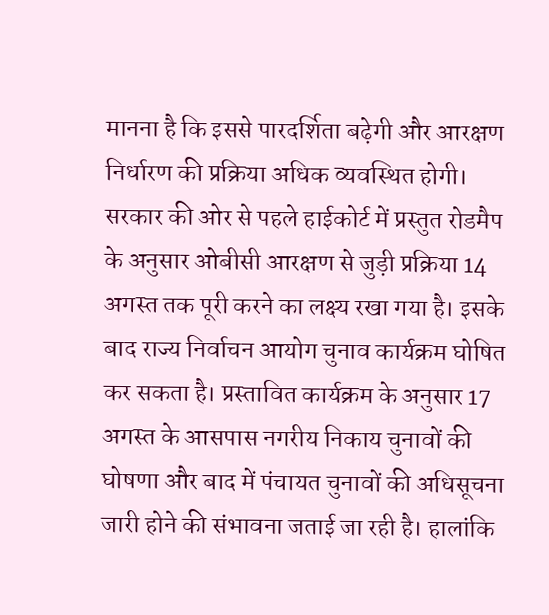मानना है कि इससे पारदर्शिता बढ़ेगी और आरक्षण निर्धारण की प्रक्रिया अधिक व्यवस्थित होगी।
सरकार की ओर से पहले हाईकोर्ट में प्रस्तुत रोडमैप के अनुसार ओबीसी आरक्षण से जुड़ी प्रक्रिया 14 अगस्त तक पूरी करने का लक्ष्य रखा गया है। इसके बाद राज्य निर्वाचन आयोग चुनाव कार्यक्रम घोषित कर सकता है। प्रस्तावित कार्यक्रम के अनुसार 17 अगस्त के आसपास नगरीय निकाय चुनावों की घोषणा और बाद में पंचायत चुनावों की अधिसूचना जारी होने की संभावना जताई जा रही है। हालांकि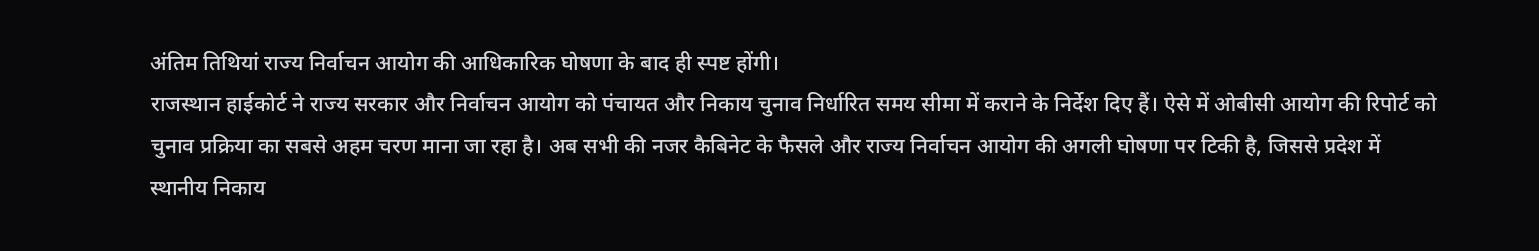अंतिम तिथियां राज्य निर्वाचन आयोग की आधिकारिक घोषणा के बाद ही स्पष्ट होंगी।
राजस्थान हाईकोर्ट ने राज्य सरकार और निर्वाचन आयोग को पंचायत और निकाय चुनाव निर्धारित समय सीमा में कराने के निर्देश दिए हैं। ऐसे में ओबीसी आयोग की रिपोर्ट को चुनाव प्रक्रिया का सबसे अहम चरण माना जा रहा है। अब सभी की नजर कैबिनेट के फैसले और राज्य निर्वाचन आयोग की अगली घोषणा पर टिकी है, जिससे प्रदेश में स्थानीय निकाय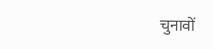चुनावों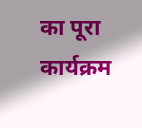का पूरा कार्यक्रम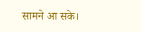सामने आ सके।